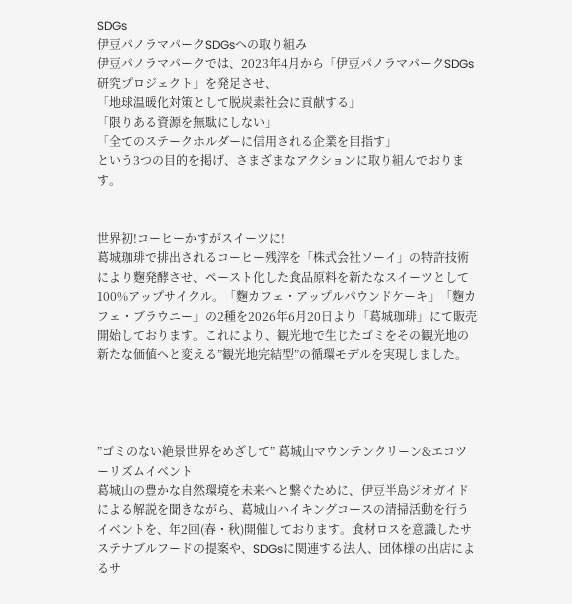SDGs
伊豆パノラマパークSDGsへの取り組み
伊豆パノラマパークでは、2023年4月から「伊豆パノラマパークSDGs研究プロジェクト」を発足させ、
「地球温暖化対策として脱炭素社会に貢献する」
「限りある資源を無駄にしない」
「全てのステークホルダーに信用される企業を目指す」
という3つの目的を掲げ、さまざまなアクションに取り組んでおります。


世界初!コーヒーかすがスイーツに!
葛城珈琲で排出されるコーヒー残滓を「株式会社ソーイ」の特許技術により麴発酵させ、ペースト化した食品原料を新たなスイーツとして100%アップサイクル。「麴カフェ・アップルパウンドケーキ」「麴カフェ・ブラウニー」の2種を2026年6月20日より「葛城珈琲」にて販売開始しております。これにより、観光地で生じたゴミをその観光地の新たな価値へと変える”観光地完結型”の循環モデルを実現しました。




”ゴミのない絶景世界をめざして” 葛城山マウンテンクリーン&エコツーリズムイベント
葛城山の豊かな自然環境を未来へと繋ぐために、伊豆半島ジオガイドによる解説を聞きながら、葛城山ハイキングコースの清掃活動を行うイベントを、年2回(春・秋)開催しております。食材ロスを意識したサステナブルフードの提案や、SDGsに関連する法人、団体様の出店によるサ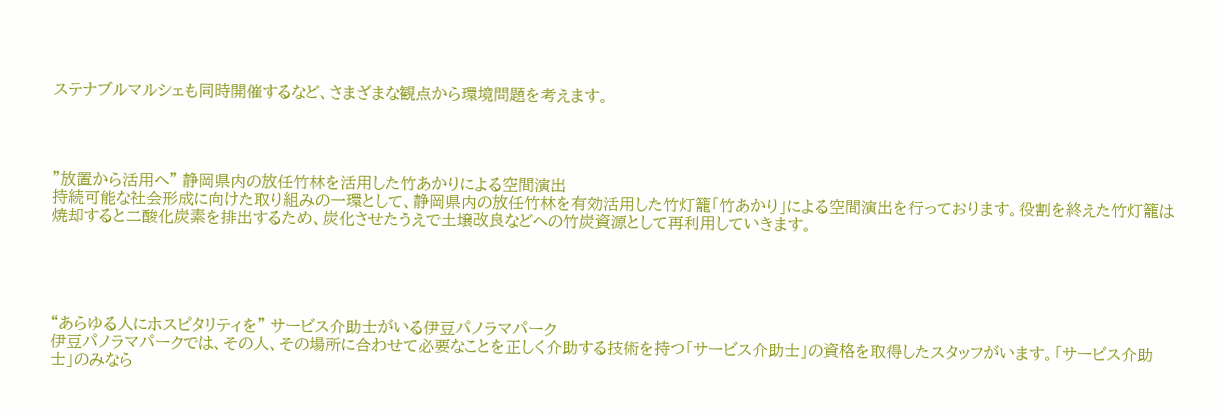ステナブルマルシェも同時開催するなど、さまざまな観点から環境問題を考えます。




”放置から活用へ” 静岡県内の放任竹林を活用した竹あかりによる空間演出
持続可能な社会形成に向けた取り組みの一環として、静岡県内の放任竹林を有効活用した竹灯籠「竹あかり」による空間演出を行っております。役割を終えた竹灯籠は焼却すると二酸化炭素を排出するため、炭化させたうえで土壌改良などへの竹炭資源として再利用していきます。





“あらゆる人にホスピタリティを” サービス介助士がいる伊豆パノラマパーク
伊豆パノラマパークでは、その人、その場所に合わせて必要なことを正しく介助する技術を持つ「サービス介助士」の資格を取得したスタッフがいます。「サービス介助士」のみなら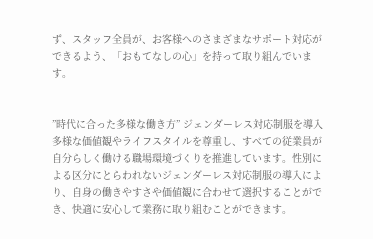ず、スタッフ全員が、お客様へのさまざまなサポート対応ができるよう、「おもてなしの心」を持って取り組んでいます。


”時代に合った多様な働き方” ジェンダーレス対応制服を導入
多様な価値観やライフスタイルを尊重し、すべての従業員が自分らしく働ける職場環境づくりを推進しています。性別による区分にとらわれないジェンダーレス対応制服の導入により、自身の働きやすさや価値観に合わせて選択することができ、快適に安心して業務に取り組むことができます。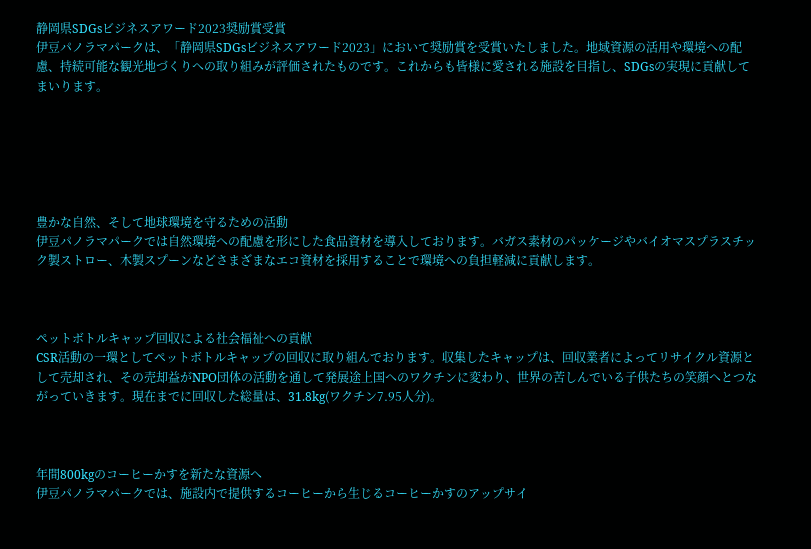静岡県SDGsビジネスアワード2023奨励賞受賞
伊豆パノラマパークは、「静岡県SDGsビジネスアワード2023」において奨励賞を受賞いたしました。地域資源の活用や環境への配慮、持続可能な観光地づくりへの取り組みが評価されたものです。これからも皆様に愛される施設を目指し、SDGsの実現に貢献してまいります。






豊かな自然、そして地球環境を守るための活動
伊豆パノラマパークでは自然環境への配慮を形にした食品資材を導入しております。バガス素材のパッケージやバイオマスプラスチック製ストロー、木製スプーンなどさまざまなエコ資材を採用することで環境への負担軽減に貢献します。



ペットボトルキャップ回収による社会福祉への貢献
CSR活動の一環としてペットボトルキャップの回収に取り組んでおります。収集したキャップは、回収業者によってリサイクル資源として売却され、その売却益がNPO団体の活動を通して発展途上国へのワクチンに変わり、世界の苦しんでいる子供たちの笑顔へとつながっていきます。現在までに回収した総量は、31.8kg(ワクチン7.95人分)。



年間800kgのコーヒーかすを新たな資源へ
伊豆パノラマパークでは、施設内で提供するコーヒーから生じるコーヒーかすのアップサイ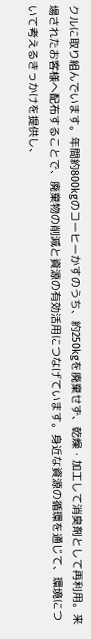クルに取り組んでいます。年間約800kgのコーヒーかすのうち、約250kgを廃棄せず、乾燥・加工して消臭剤として再利用。来場されたお客様へ配布することで、廃棄物の削減と資源の有効活用につなげています。身近な資源の循環を通じて、環境について考えるきっかけを提供し、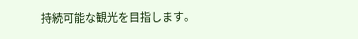持続可能な観光を目指します。